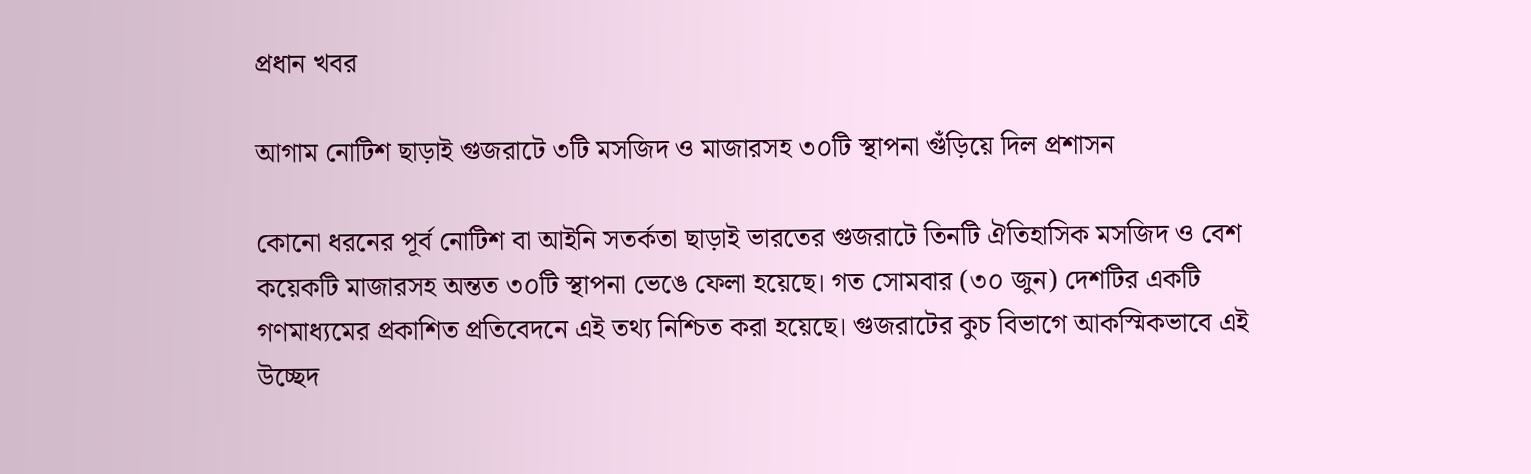প্রধান খবর

আগাম নোটিশ ছাড়াই গুজরাটে ৩টি মসজিদ ও মাজারসহ ৩০টি স্থাপনা গুঁড়িয়ে দিল প্রশাসন

কোনো ধরনের পূর্ব নোটিশ বা আইনি সতর্কতা ছাড়াই ভারতের গুজরাটে তিনটি ঐতিহাসিক মসজিদ ও বেশ কয়েকটি মাজারসহ অন্তত ৩০টি স্থাপনা ভেঙে ফেলা হয়েছে। গত সোমবার (৩০ জুন) দেশটির একটি গণমাধ্যমের প্রকাশিত প্রতিবেদনে এই তথ্য নিশ্চিত করা হয়েছে। গুজরাটের কুচ বিভাগে আকস্মিকভাবে এই উচ্ছেদ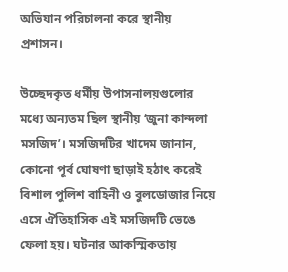অভিযান পরিচালনা করে স্থানীয় প্রশাসন।

উচ্ছেদকৃত ধর্মীয় উপাসনালয়গুলোর মধ্যে অন্যতম ছিল স্থানীয় ‘জুনা কান্দলা মসজিদ’। মসজিদটির খাদেম জানান, কোনো পূর্ব ঘোষণা ছাড়াই হঠাৎ করেই বিশাল পুলিশ বাহিনী ও বুলডোজার নিয়ে এসে ঐতিহাসিক এই মসজিদটি ভেঙে ফেলা হয়। ঘটনার আকস্মিকতায়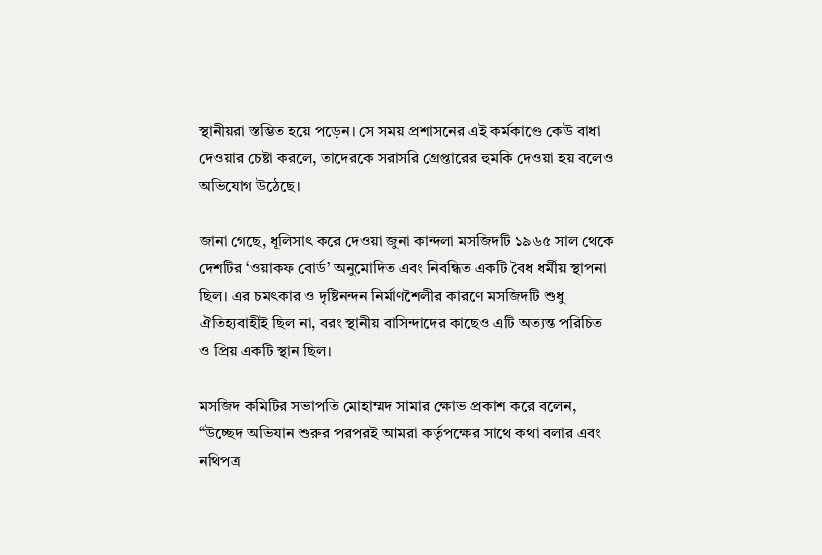স্থানীয়রা স্তম্ভিত হয়ে পড়েন। সে সময় প্রশাসনের এই কর্মকাণ্ডে কেউ বাধা দেওয়ার চেষ্টা করলে, তাদেরকে সরাসরি গ্রেপ্তারের হুমকি দেওয়া হয় বলেও অভিযোগ উঠেছে।

জানা গেছে, ধূলিসাৎ করে দেওয়া জুনা কান্দলা মসজিদটি ১৯৬৫ সাল থেকে দেশটির ‘ওয়াকফ বোর্ড’ অনুমোদিত এবং নিবন্ধিত একটি বৈধ ধর্মীয় স্থাপনা ছিল। এর চমৎকার ও দৃষ্টিনন্দন নির্মাণশৈলীর কারণে মসজিদটি শুধু ঐতিহ্যবাহীই ছিল না, বরং স্থানীয় বাসিন্দাদের কাছেও এটি অত্যন্ত পরিচিত ও প্রিয় একটি স্থান ছিল।

মসজিদ কমিটির সভাপতি মোহাম্মদ সামার ক্ষোভ প্রকাশ করে বলেন, “উচ্ছেদ অভিযান শুরুর পরপরই আমরা কর্তৃপক্ষের সাথে কথা বলার এবং নথিপত্র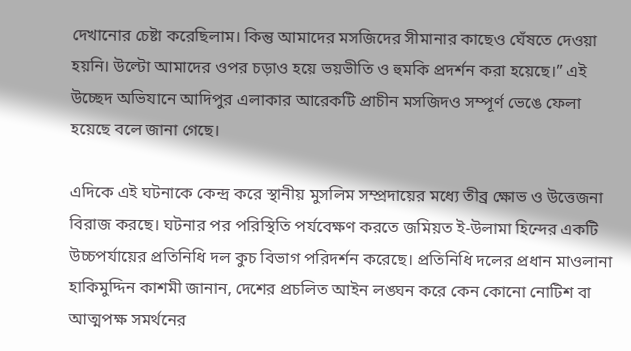দেখানোর চেষ্টা করেছিলাম। কিন্তু আমাদের মসজিদের সীমানার কাছেও ঘেঁষতে দেওয়া হয়নি। উল্টো আমাদের ওপর চড়াও হয়ে ভয়ভীতি ও হুমকি প্রদর্শন করা হয়েছে।” এই উচ্ছেদ অভিযানে আদিপুর এলাকার আরেকটি প্রাচীন মসজিদও সম্পূর্ণ ভেঙে ফেলা হয়েছে বলে জানা গেছে।

এদিকে এই ঘটনাকে কেন্দ্র করে স্থানীয় মুসলিম সম্প্রদায়ের মধ্যে তীব্র ক্ষোভ ও উত্তেজনা বিরাজ করছে। ঘটনার পর পরিস্থিতি পর্যবেক্ষণ করতে জমিয়ত ই-উলামা হিন্দের একটি উচ্চপর্যায়ের প্রতিনিধি দল কুচ বিভাগ পরিদর্শন করেছে। প্রতিনিধি দলের প্রধান মাওলানা হাকিমুদ্দিন কাশমী জানান, দেশের প্রচলিত আইন লঙ্ঘন করে কেন কোনো নোটিশ বা আত্মপক্ষ সমর্থনের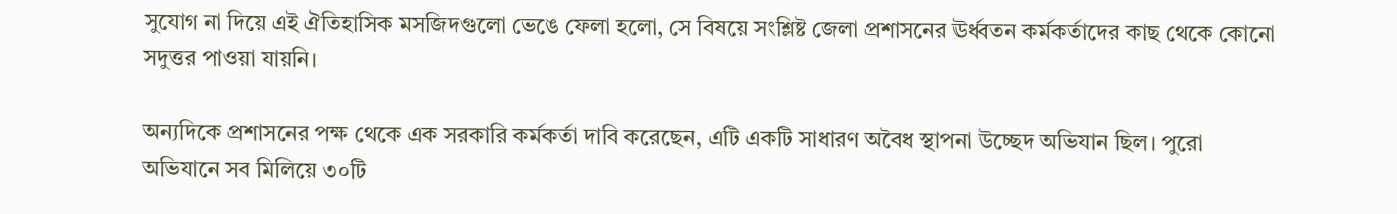সুযোগ না দিয়ে এই ঐতিহাসিক মসজিদগুলো ভেঙে ফেলা হলো, সে বিষয়ে সংশ্লিষ্ট জেলা প্রশাসনের ঊর্ধ্বতন কর্মকর্তাদের কাছ থেকে কোনো সদুত্তর পাওয়া যায়নি।

অন্যদিকে প্রশাসনের পক্ষ থেকে এক সরকারি কর্মকর্তা দাবি করেছেন, এটি একটি সাধারণ অবৈধ স্থাপনা উচ্ছেদ অভিযান ছিল। পুরো অভিযানে সব মিলিয়ে ৩০টি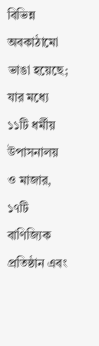বিভিন্ন অবকাঠামো ভাঙা হয়েছে; যার মধ্যে ১১টি ধর্মীয় উপাসনালয় ও মাজার, ১৭টি বাণিজ্যিক প্রতিষ্ঠান এবং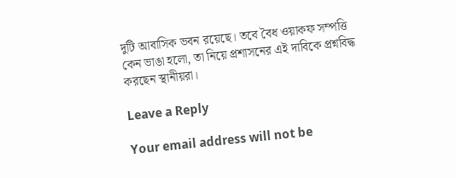দুটি আবাসিক ভবন রয়েছে। তবে বৈধ ওয়াকফ সম্পত্তি কেন ভাঙা হলো, তা নিয়ে প্রশাসনের এই দাবিকে প্রশ্নবিদ্ধ করছেন স্থানীয়রা।

Leave a Reply

Your email address will not be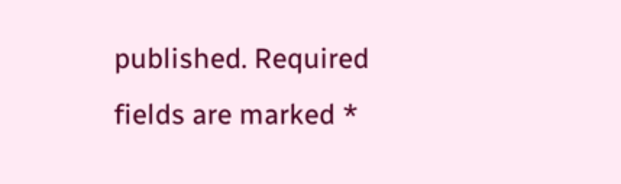published. Required fields are marked *